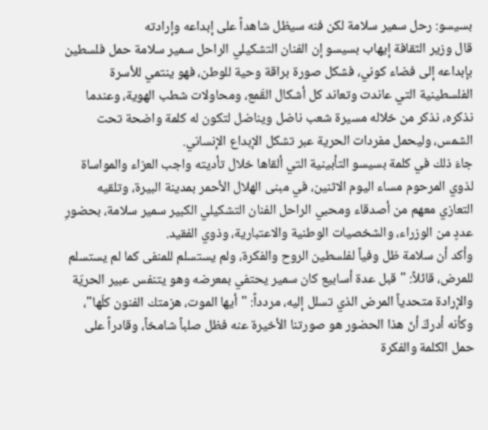بسيسو: رحل سمير سلامة لكن فنه سيظل شاهداً على إبداعه وإرادته
قال وزير الثقافة إيهاب بسيسو إن الفنان التشكيلي الراحل سمير سلامة حمل فلسطين بإبداعه إلى فضاء كوني، فشكل صورة براقة وحية للوطن، فهو ينتمي للأسرة الفلسطينية التي عاندت وتعاند كل أشكال القَمع، ومحاولات شطب الهوية، وعندما نذكره، نذكر من خلاله مسيرة شعب ناضل ويناضل لتكون له كلمة واضحة تحت الشمس، وليحمل مفردات الحرية عبر تشكل الإبداع الإنساني.
جاءَ ذلك في كلمة بسيسو التأبينية التي ألقاها خلال تأديته واجب العزاء والمواساة لذوي المرحوم مساء اليوم الاثنين، في مبنى الهلال الأحمر بمدينة البيرة، وتلقيه التعازي معهم من أصدقاء ومحبي الراحل الفنان التشكيلي الكبير سمير سلامة، بحضورِ عددٍ من الوزراء، والشخصيات الوطنية والاعتبارية، وذوي الفقيد.
وأكد أن سلامة ظل وفياً لفلسطين الروح والفكرة، ولم يستسلم للمنفى كما لم يستسلم للمرض، قائلاً: "قبل عدة أسابيع كان سمير يحتفي بمعرضه وهو يتنفس عبير الحريّة والإرادة متحدياً المرض الذي تسلل إليه، مردداً: "أيها الموت، هزمتك الفنون كلّها"، وكأنه أدركَ أنّ هذا الحضور هو صورتنا الأخيرة عنه فظل صلباً شامخاً، وقادراً على حمل الكلمة والفكرة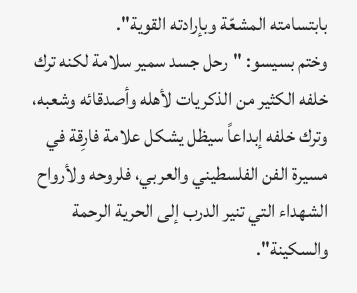بابتسامته المشعّة وبإرادته القوية".
وختم بسيسو: "رحل جسد سمير سلامة لكنه ترك خلفه الكثير من الذكريات لأهله وأصدقائه وشعبه، وترك خلفه إبداعاً سيظل يشكل علامة فارِقة في مسيرة الفن الفلسطيني والعربي، فلروحه ولأرواح الشهداء التي تنير الدرب إلى الحرية الرحمة والسكينة".